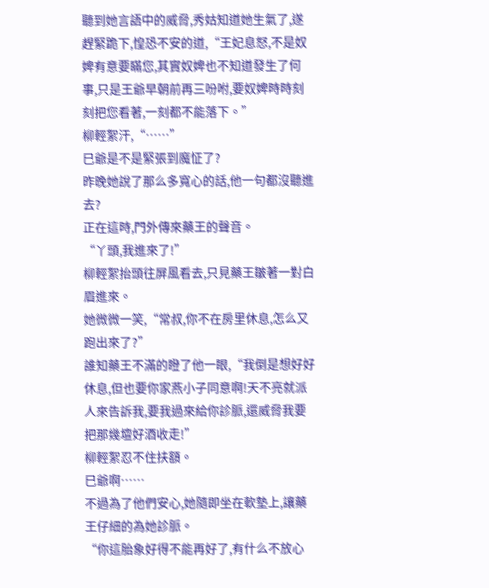聽到她言語中的威脅,秀姑知道她生氣了,遂趕緊跪下,惶恐不安的道,“王妃息怒,不是奴婢有意要瞞您,其實奴婢也不知道發生了何事,只是王爺早朝前再三吩咐,要奴婢時時刻刻把您看著,一刻都不能落下。”
柳輕絮汗,“……”
巳爺是不是緊張到魔怔了?
昨晚她說了那么多寬心的話,他一句都沒聽進去?
正在這時,門外傳來藥王的聲音。
“丫頭,我進來了!”
柳輕絮抬頭往屏風看去,只見藥王皺著一對白眉進來。
她微微一笑,“常叔,你不在房里休息,怎么又跑出來了?”
誰知藥王不滿的瞪了他一眼,“我倒是想好好休息,但也要你家燕小子同意啊!天不亮就派人來告訴我,要我過來給你診脈,還威脅我要把那幾壇好酒收走!”
柳輕絮忍不住扶額。
巳爺啊……
不過為了他們安心,她隨即坐在軟墊上,讓藥王仔細的為她診脈。
“你這胎象好得不能再好了,有什么不放心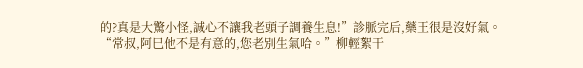的?真是大驚小怪,誠心不讓我老頭子調養生息!”診脈完后,藥王很是沒好氣。
“常叔,阿巳他不是有意的,您老別生氣哈。”柳輕絮干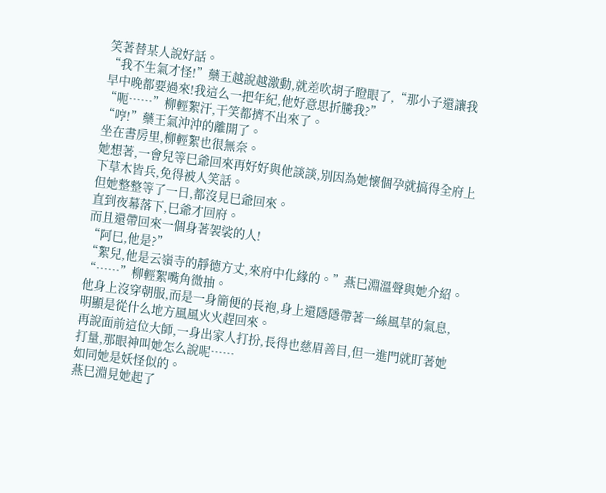笑著替某人說好話。
“我不生氣才怪!”藥王越說越激動,就差吹胡子瞪眼了,“那小子還讓我早中晚都要過來!我這么一把年紀,他好意思折騰我?”
“呃……”柳輕絮汗,干笑都擠不出來了。
“哼!”藥王氣沖沖的離開了。
坐在書房里,柳輕絮也很無奈。
她想著,一會兒等巳爺回來再好好與他談談,別因為她懷個孕就搞得全府上下草木皆兵,免得被人笑話。
但她整整等了一日,都沒見巳爺回來。
直到夜幕落下,巳爺才回府。
而且還帶回來一個身著袈裟的人!
“阿巳,他是?”
“絮兒,他是云嶺寺的靜德方丈,來府中化緣的。”燕巳淵溫聲與她介紹。
“……”柳輕絮嘴角微抽。
他身上沒穿朝服,而是一身簡便的長袍,身上還隱隱帶著一絲風草的氣息,明顯是從什么地方風風火火趕回來。
再說面前這位大師,一身出家人打扮,長得也慈眉善目,但一進門就盯著她打量,那眼神叫她怎么說呢……
如同她是妖怪似的。
燕巳淵見她起了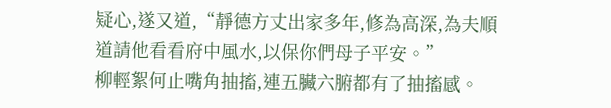疑心,遂又道,“靜德方丈出家多年,修為高深,為夫順道請他看看府中風水,以保你們母子平安。”
柳輕絮何止嘴角抽搐,連五臟六腑都有了抽搐感。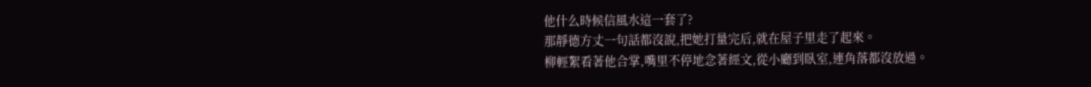他什么時候信風水這一套了?
那靜德方丈一句話都沒說,把她打量完后,就在屋子里走了起來。
柳輕絮看著他合掌,嘴里不停地念著經文,從小廳到臥室,連角落都沒放過。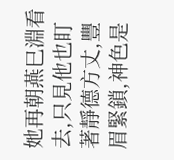她再朝燕巳淵看去,只見他也盯著靜德方丈,豐眉緊鎖,神色是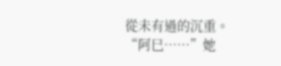從未有過的沉重。
“阿巳……”她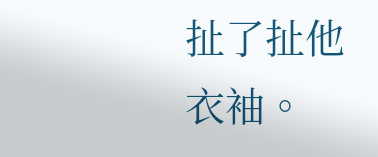扯了扯他衣袖。